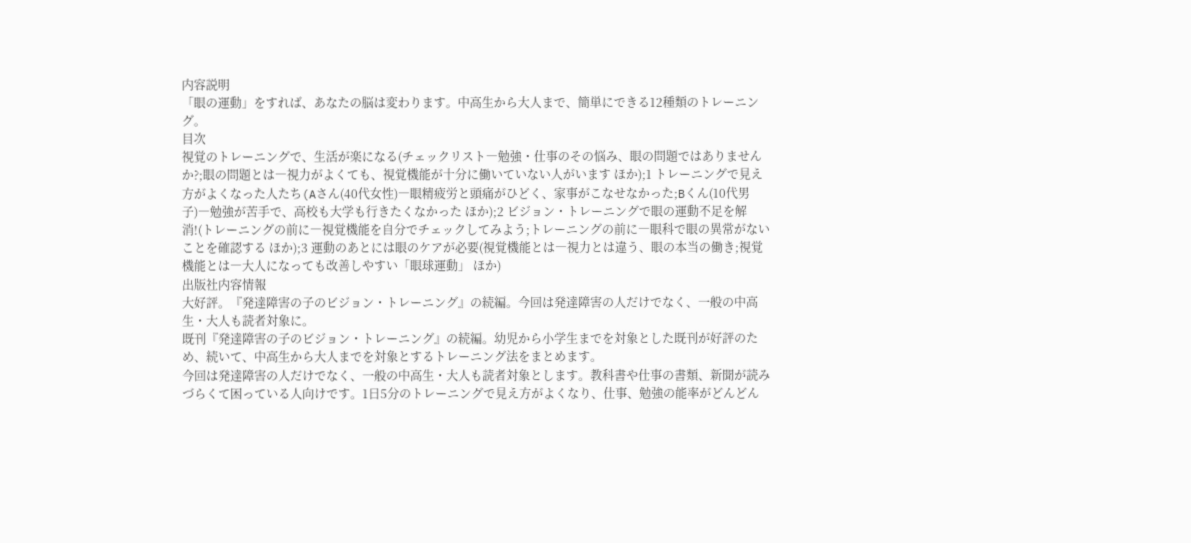内容説明
「眼の運動」をすれば、あなたの脳は変わります。中高生から大人まで、簡単にできる12種類のトレーニング。
目次
視覚のトレーニングで、生活が楽になる(チェックリスト―勉強・仕事のその悩み、眼の問題ではありませんか?;眼の問題とは―視力がよくても、視覚機能が十分に働いていない人がいます ほか);1 トレーニングで見え方がよくなった人たち(Aさん(40代女性)―眼精疲労と頭痛がひどく、家事がこなせなかった;Bくん(10代男子)―勉強が苦手で、高校も大学も行きたくなかった ほか);2 ビジョン・トレーニングで眼の運動不足を解消!(トレーニングの前に―視覚機能を自分でチェックしてみよう;トレーニングの前に―眼科で眼の異常がないことを確認する ほか);3 運動のあとには眼のケアが必要(視覚機能とは―視力とは違う、眼の本当の働き;視覚機能とは―大人になっても改善しやすい「眼球運動」 ほか)
出版社内容情報
大好評。『発達障害の子のビジョン・トレーニング』の続編。今回は発達障害の人だけでなく、一般の中高生・大人も読者対象に。
既刊『発達障害の子のビジョン・トレーニング』の続編。幼児から小学生までを対象とした既刊が好評のため、続いて、中高生から大人までを対象とするトレーニング法をまとめます。
今回は発達障害の人だけでなく、一般の中高生・大人も読者対象とします。教科書や仕事の書類、新聞が読みづらくて困っている人向けです。1日5分のトレーニングで見え方がよくなり、仕事、勉強の能率がどんどん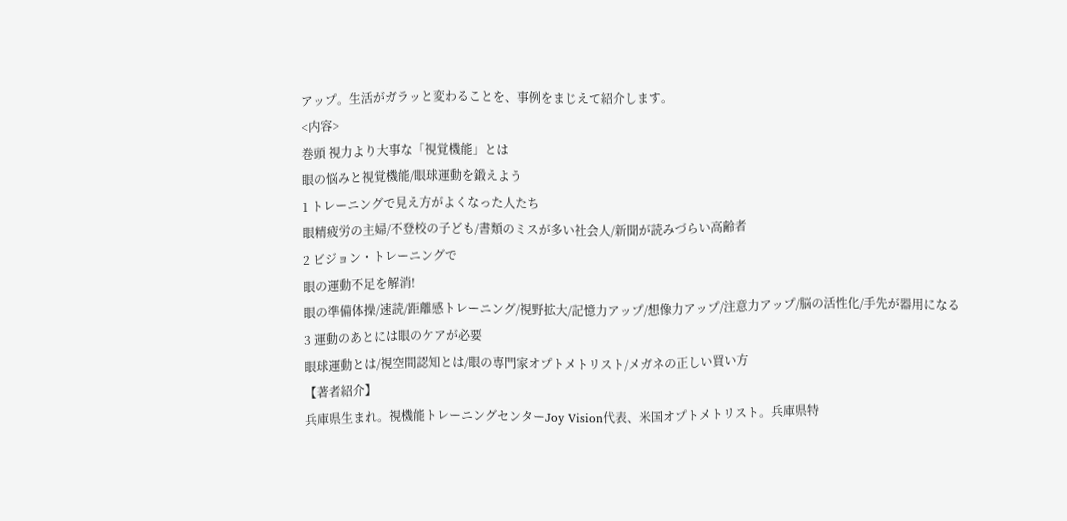アップ。生活がガラッと変わることを、事例をまじえて紹介します。
<内容>
巻頭 視力より大事な「視覚機能」とは
眼の悩みと視覚機能/眼球運動を鍛えよう
1 トレーニングで見え方がよくなった人たち
眼精疲労の主婦/不登校の子ども/書類のミスが多い社会人/新聞が読みづらい高齢者
2 ビジョン・トレーニングで
眼の運動不足を解消!
眼の準備体操/速読/距離感トレーニング/視野拡大/記憶力アップ/想像力アップ/注意力アップ/脳の活性化/手先が器用になる
3 運動のあとには眼のケアが必要
眼球運動とは/視空間認知とは/眼の専門家オプトメトリスト/メガネの正しい買い方
【著者紹介】
兵庫県生まれ。視機能トレーニングセンターJoy Vision代表、米国オプトメトリスト。兵庫県特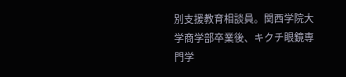別支援教育相談員。関西学院大学商学部卒業後、キクチ眼鏡専門学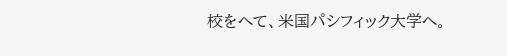校をへて、米国パシフィック大学へ。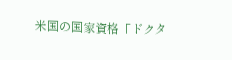米国の国家資格「ドクタ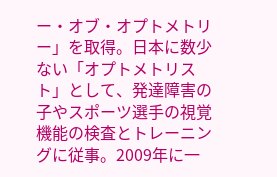ー・オブ・オプトメトリー」を取得。日本に数少ない「オプトメトリスト」として、発達障害の子やスポーツ選手の視覚機能の検査とトレーニングに従事。2009年に一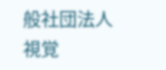般社団法人視覚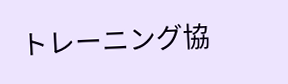トレーニング協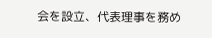会を設立、代表理事を務め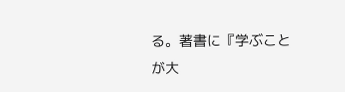る。著書に『学ぶことが大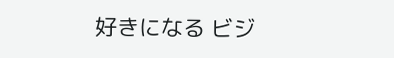好きになる ビジ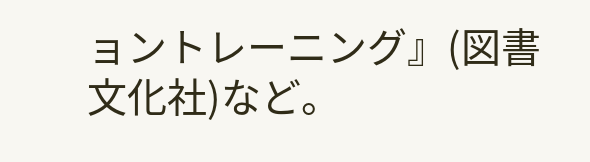ョントレーニング』(図書文化社)など。